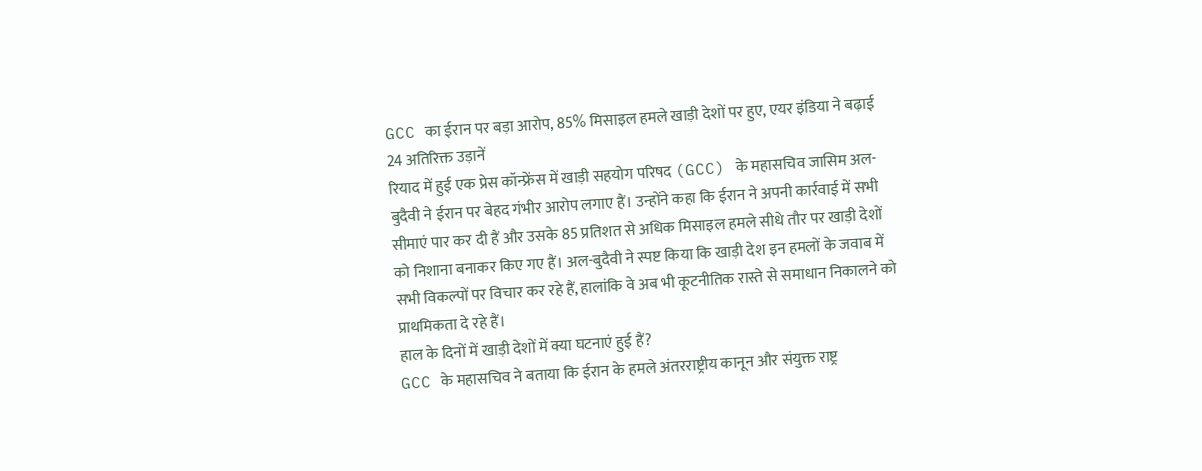GCC का ईरान पर बड़ा आरोप, 85% मिसाइल हमले खाड़ी देशों पर हुए, एयर इंडिया ने बढ़ाई 24 अतिरिक्त उड़ानें
रियाद में हुई एक प्रेस कॉन्फ्रेंस में खाड़ी सहयोग परिषद (GCC) के महासचिव जासिम अल-बुदैवी ने ईरान पर बेहद गंभीर आरोप लगाए हैं। उन्होंने कहा कि ईरान ने अपनी कार्रवाई में सभी सीमाएं पार कर दी हैं और उसके 85 प्रतिशत से अधिक मिसाइल हमले सीधे तौर पर खाड़ी देशों को निशाना बनाकर किए गए हैं। अल-बुदैवी ने स्पष्ट किया कि खाड़ी देश इन हमलों के जवाब में सभी विकल्पों पर विचार कर रहे हैं, हालांकि वे अब भी कूटनीतिक रास्ते से समाधान निकालने को प्राथमिकता दे रहे हैं।
हाल के दिनों में खाड़ी देशों में क्या घटनाएं हुई हैं?
GCC के महासचिव ने बताया कि ईरान के हमले अंतरराष्ट्रीय कानून और संयुक्त राष्ट्र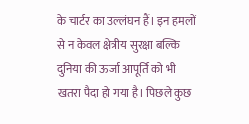के चार्टर का उल्लंघन हैं। इन हमलों से न केवल क्षेत्रीय सुरक्षा बल्कि दुनिया की ऊर्जा आपूर्ति को भी खतरा पैदा हो गया है। पिछले कुछ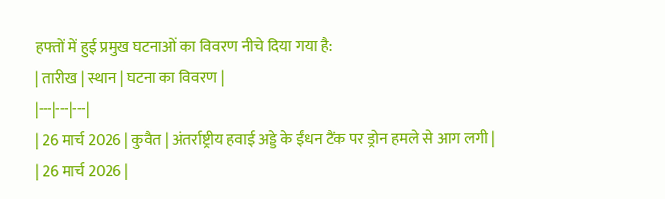हफ्तों में हुई प्रमुख घटनाओं का विवरण नीचे दिया गया है:
| तारीख | स्थान | घटना का विवरण |
|---|---|---|
| 26 मार्च 2026 | कुवैत | अंतर्राष्ट्रीय हवाई अड्डे के ईंधन टैंक पर ड्रोन हमले से आग लगी |
| 26 मार्च 2026 |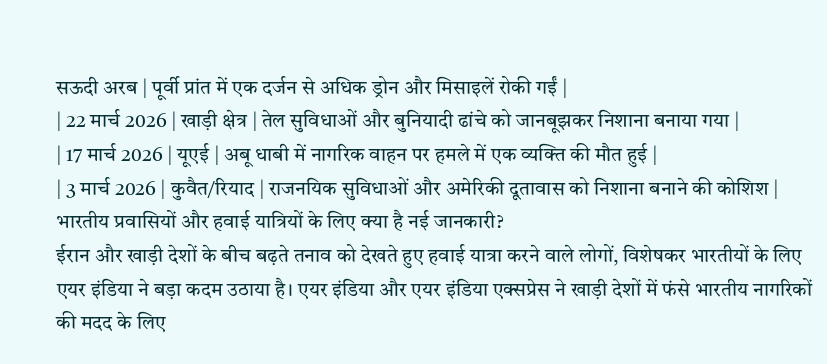सऊदी अरब | पूर्वी प्रांत में एक दर्जन से अधिक ड्रोन और मिसाइलें रोकी गईं |
| 22 मार्च 2026 | खाड़ी क्षेत्र | तेल सुविधाओं और बुनियादी ढांचे को जानबूझकर निशाना बनाया गया |
| 17 मार्च 2026 | यूएई | अबू धाबी में नागरिक वाहन पर हमले में एक व्यक्ति की मौत हुई |
| 3 मार्च 2026 | कुवैत/रियाद | राजनयिक सुविधाओं और अमेरिकी दूतावास को निशाना बनाने की कोशिश |
भारतीय प्रवासियों और हवाई यात्रियों के लिए क्या है नई जानकारी?
ईरान और खाड़ी देशों के बीच बढ़ते तनाव को देखते हुए हवाई यात्रा करने वाले लोगों, विशेषकर भारतीयों के लिए एयर इंडिया ने बड़ा कदम उठाया है। एयर इंडिया और एयर इंडिया एक्सप्रेस ने खाड़ी देशों में फंसे भारतीय नागरिकों की मदद के लिए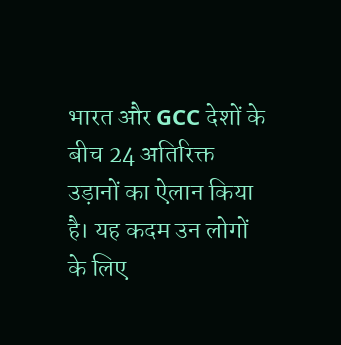भारत और GCC देशों के बीच 24 अतिरिक्त उड़ानों का ऐलान किया है। यह कदम उन लोगों के लिए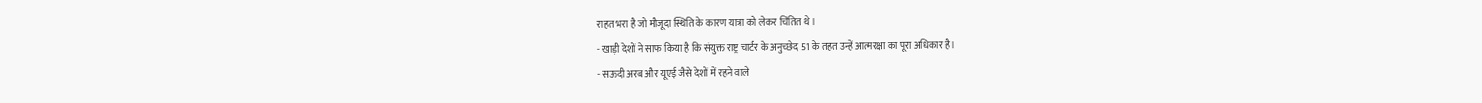राहत भरा है जो मौजूदा स्थिति के कारण यात्रा को लेकर चिंतित थे।
- खाड़ी देशों ने साफ किया है कि संयुक्त राष्ट्र चार्टर के अनुच्छेद 51 के तहत उन्हें आत्मरक्षा का पूरा अधिकार है।
- सऊदी अरब और यूएई जैसे देशों में रहने वाले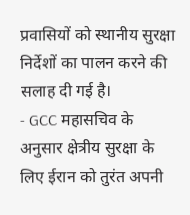प्रवासियों को स्थानीय सुरक्षा निर्देशों का पालन करने की सलाह दी गई है।
- GCC महासचिव के अनुसार क्षेत्रीय सुरक्षा के लिए ईरान को तुरंत अपनी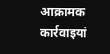आक्रामक कार्रवाइयां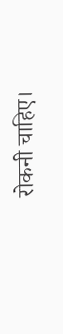रोकनी चाहिए।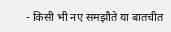- किसी भी नए समझौते या बातचीत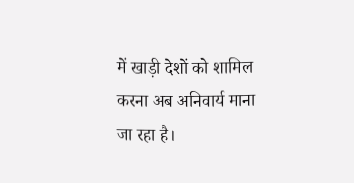में खाड़ी देशों को शामिल करना अब अनिवार्य माना जा रहा है।